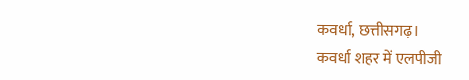कवर्धा, छत्तीसगढ़।
कवर्धा शहर में एलपीजी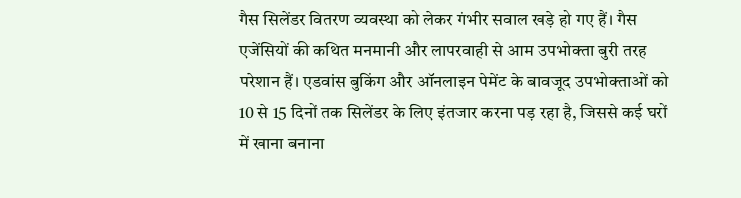गैस सिलेंडर वितरण व्यवस्था को लेकर गंभीर सवाल खड़े हो गए हैं। गैस एजेंसियों की कथित मनमानी और लापरवाही से आम उपभोक्ता बुरी तरह परेशान हैं। एडवांस बुकिंग और ऑनलाइन पेमेंट के बावजूद उपभोक्ताओं को 10 से 15 दिनों तक सिलेंडर के लिए इंतजार करना पड़ रहा है, जिससे कई घरों में खाना बनाना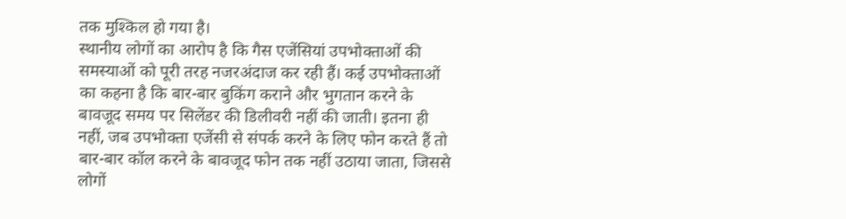तक मुश्किल हो गया है।
स्थानीय लोगों का आरोप है कि गैस एजेंसियां उपभोक्ताओं की समस्याओं को पूरी तरह नजरअंदाज कर रही हैं। कई उपभोक्ताओं का कहना है कि बार-बार बुकिंग कराने और भुगतान करने के बावजूद समय पर सिलेंडर की डिलीवरी नहीं की जाती। इतना ही नहीं, जब उपभोक्ता एजेंसी से संपर्क करने के लिए फोन करते हैं तो बार-बार कॉल करने के बावजूद फोन तक नहीं उठाया जाता, जिससे लोगों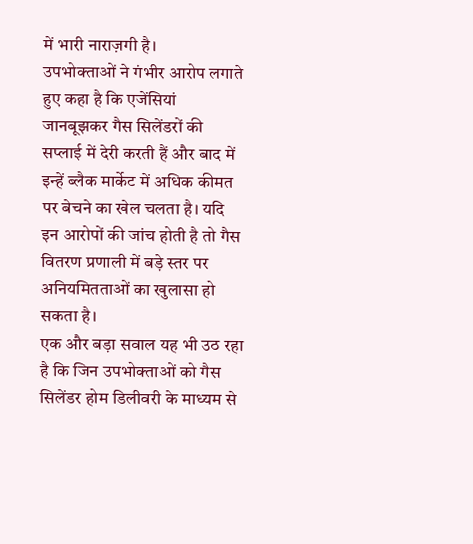में भारी नाराज़गी है।
उपभोक्ताओं ने गंभीर आरोप लगाते हुए कहा है कि एजेंसियां जानबूझकर गैस सिलेंडरों की सप्लाई में देरी करती हैं और बाद में इन्हें ब्लैक मार्केट में अधिक कीमत पर बेचने का खेल चलता है। यदि इन आरोपों की जांच होती है तो गैस वितरण प्रणाली में बड़े स्तर पर अनियमितताओं का खुलासा हो सकता है।
एक और बड़ा सवाल यह भी उठ रहा है कि जिन उपभोक्ताओं को गैस सिलेंडर होम डिलीवरी के माध्यम से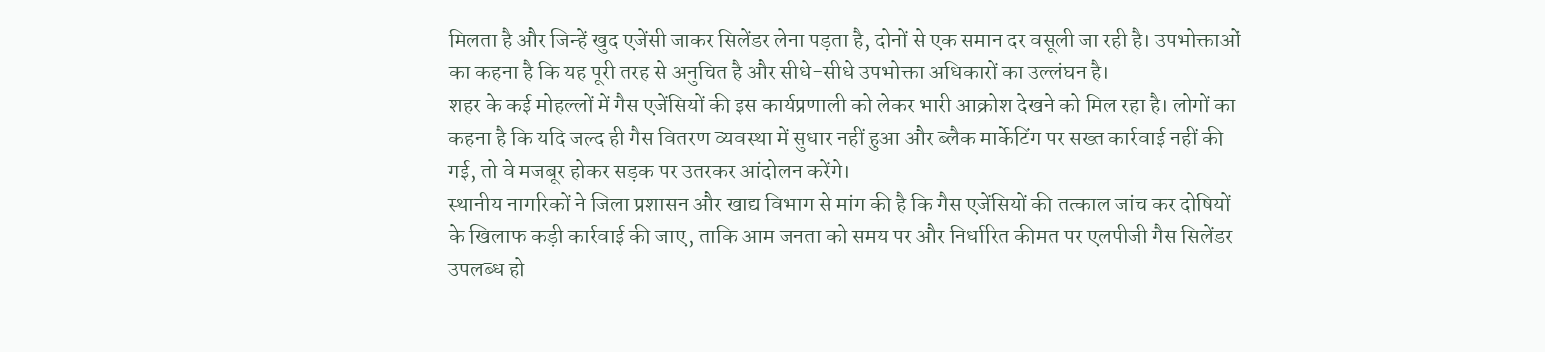मिलता है और जिन्हें खुद एजेंसी जाकर सिलेंडर लेना पड़ता है, दोनों से एक समान दर वसूली जा रही है। उपभोक्ताओं का कहना है कि यह पूरी तरह से अनुचित है और सीधे-सीधे उपभोक्ता अधिकारों का उल्लंघन है।
शहर के कई मोहल्लों में गैस एजेंसियों की इस कार्यप्रणाली को लेकर भारी आक्रोश देखने को मिल रहा है। लोगों का कहना है कि यदि जल्द ही गैस वितरण व्यवस्था में सुधार नहीं हुआ और ब्लैक मार्केटिंग पर सख्त कार्रवाई नहीं की गई, तो वे मजबूर होकर सड़क पर उतरकर आंदोलन करेंगे।
स्थानीय नागरिकों ने जिला प्रशासन और खाद्य विभाग से मांग की है कि गैस एजेंसियों की तत्काल जांच कर दोषियों के खिलाफ कड़ी कार्रवाई की जाए, ताकि आम जनता को समय पर और निर्धारित कीमत पर एलपीजी गैस सिलेंडर उपलब्ध हो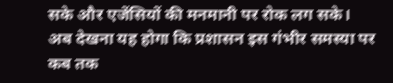सके और एजेंसियों की मनमानी पर रोक लग सके।
अब देखना यह होगा कि प्रशासन इस गंभीर समस्या पर कब तक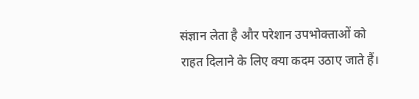संज्ञान लेता है और परेशान उपभोक्ताओं को राहत दिलाने के लिए क्या कदम उठाए जाते हैं।